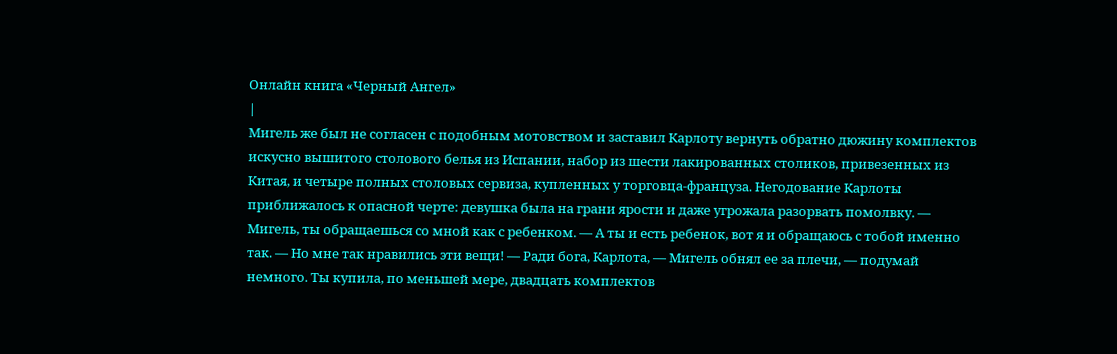Онлайн книга «Черный Ангел»
|
Мигель же был не согласен с подобным мотовством и заставил Карлоту вернуть обратно дюжину комплектов искусно вышитого столового белья из Испании, набор из шести лакированных столиков, привезенных из Китая, и четыре полных столовых сервиза, купленных у торговца-француза. Негодование Карлоты приближалось к опасной черте: девушка была на грани ярости и даже угрожала разорвать помолвку. — Мигель, ты обращаешься со мной как с ребенком. — А ты и есть ребенок, вот я и обращаюсь с тобой именно так. — Но мне так нравились эти вещи! — Ради бога, Карлота, — Мигель обнял ее за плечи, — подумай немного. Ты купила, по меньшей мере, двадцать комплектов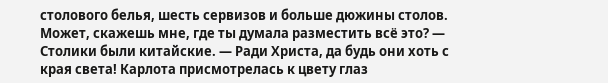столового белья, шесть сервизов и больше дюжины столов. Может, скажешь мне, где ты думала разместить всё это? — Столики были китайские. — Ради Христа, да будь они хоть с края света! Карлота присмотрелась к цвету глаз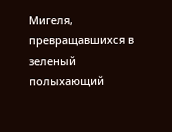Мигеля, превращавшихся в зеленый полыхающий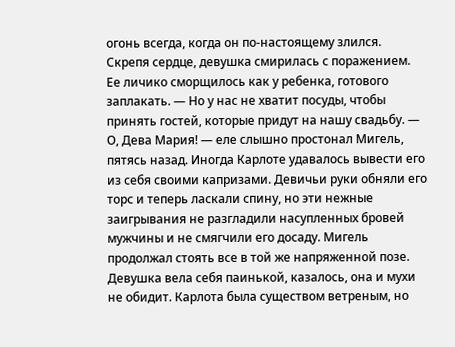огонь всегда, когда он по-настоящему злился. Скрепя сердце, девушка смирилась с поражением. Ее личико сморщилось как у ребенка, готового заплакать. — Но у нас не хватит посуды, чтобы принять гостей, которые придут на нашу свадьбу. — О, Дева Мария! — еле слышно простонал Мигель, пятясь назад. Иногда Карлоте удавалось вывести его из себя своими капризами. Девичьи руки обняли его торс и теперь ласкали спину, но эти нежные заигрывания не разгладили насупленных бровей мужчины и не смягчили его досаду. Мигель продолжал стоять все в той же напряженной позе. Девушка вела себя паинькой, казалось, она и мухи не обидит. Карлота была существом ветреным, но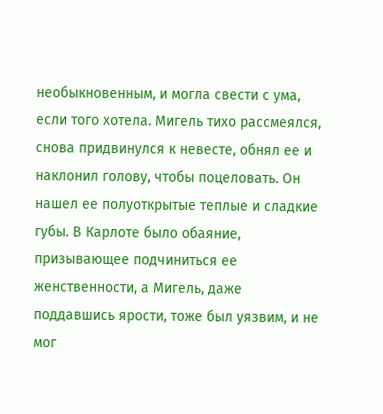необыкновенным, и могла свести с ума, если того хотела. Мигель тихо рассмеялся, снова придвинулся к невесте, обнял ее и наклонил голову, чтобы поцеловать. Он нашел ее полуоткрытые теплые и сладкие губы. В Карлоте было обаяние, призывающее подчиниться ее женственности, а Мигель, даже поддавшись ярости, тоже был уязвим, и не мог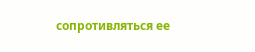сопротивляться ее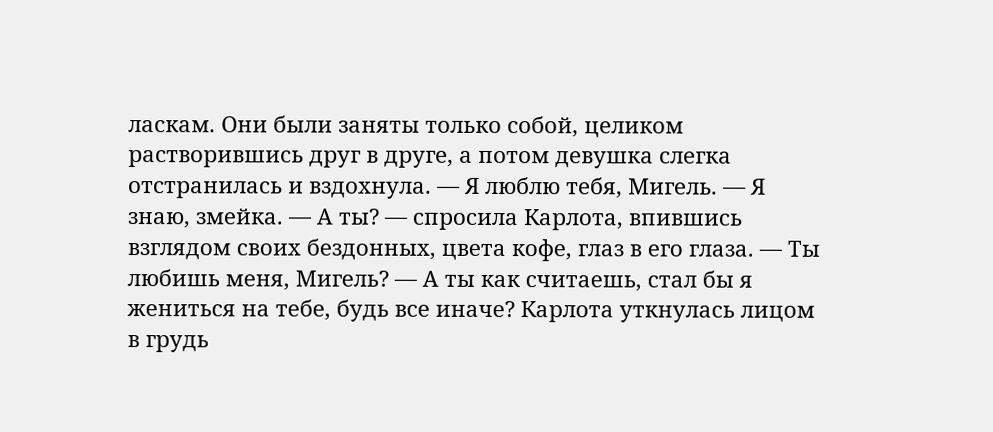ласкам. Они были заняты только собой, целиком растворившись друг в друге, а потом девушка слегка отстранилась и вздохнула. — Я люблю тебя, Мигель. — Я знаю, змейка. — А ты? — спросила Карлота, впившись взглядом своих бездонных, цвета кофе, глаз в его глаза. — Ты любишь меня, Мигель? — А ты как считаешь, стал бы я жениться на тебе, будь все иначе? Карлота уткнулась лицом в грудь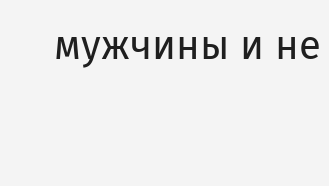мужчины и не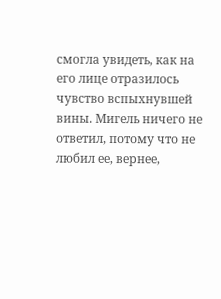смогла увидеть, как на его лице отразилось чувство вспыхнувшей вины. Мигель ничего не ответил, потому что не любил ее, вернее,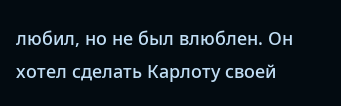любил, но не был влюблен. Он хотел сделать Карлоту своей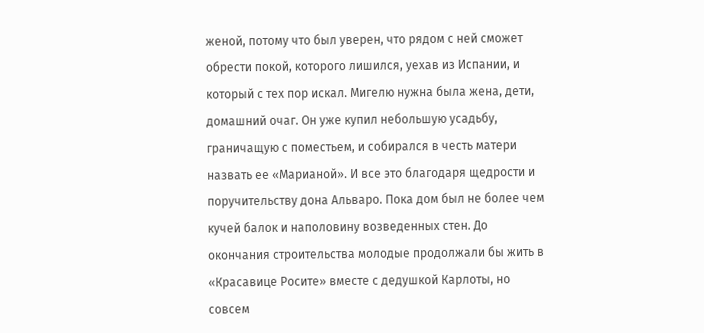женой, потому что был уверен, что рядом с ней сможет обрести покой, которого лишился, уехав из Испании, и который с тех пор искал. Мигелю нужна была жена, дети, домашний очаг. Он уже купил небольшую усадьбу, граничащую с поместьем, и собирался в честь матери назвать ее «Марианой». И все это благодаря щедрости и поручительству дона Альваро. Пока дом был не более чем кучей балок и наполовину возведенных стен. До окончания строительства молодые продолжали бы жить в «Красавице Росите» вместе с дедушкой Карлоты, но совсем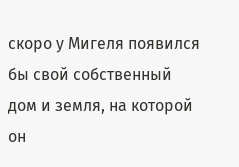скоро у Мигеля появился бы свой собственный дом и земля, на которой он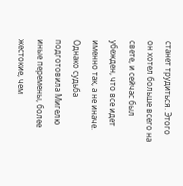станет трудиться. Этого он хотел больше всего на свете, и сейчас был убежден, что все идет именно так, а не иначе. Однако судьба подготовила Мигелю иные перемены, более жестокие, чем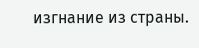изгнание из страны.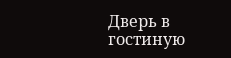Дверь в гостиную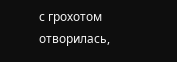с грохотом отворилась,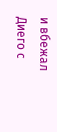и вбежал Диего с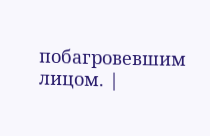побагровевшим лицом. |